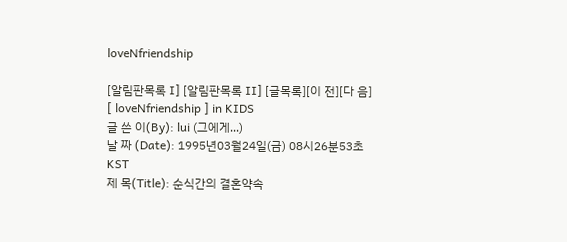loveNfriendship

[알림판목록 I] [알림판목록 II] [글목록][이 전][다 음]
[ loveNfriendship ] in KIDS
글 쓴 이(By): lui (그에게...)
날 짜 (Date): 1995년03월24일(금) 08시26분53초 KST
제 목(Title): 순식간의 결혼약속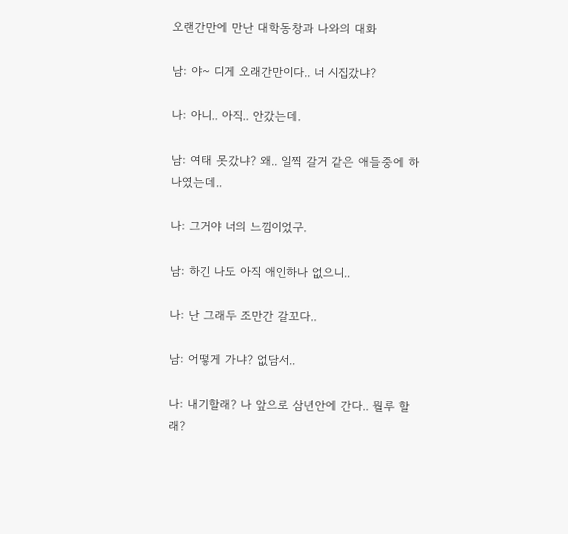오랜간만에 만난 대학동창과 나와의 대화

남: 야~ 디게 오래간만이다.. 너 시집갔냐?

나: 아니.. 아직.. 안갔는데.

남: 여태 못갔냐? 왜.. 일찍 갈거 같은 애들중에 하나였는데..

나: 그거야 너의 느낌이었구.

남: 하긴 나도 아직 애인하나 없으니..

나: 난 그래두 조만간 갈꼬다..

남: 어떻게 가냐? 없담서..

나: 내기할래? 나 앞으로 삼년안에 간다.. 뭘루 할래?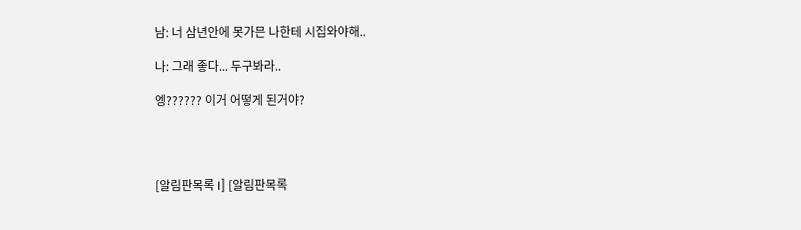남: 너 삼년안에 못가믄 나한테 시집와야해..

나: 그래 좋다... 두구봐라..

엥?????? 이거 어떻게 된거야?




[알림판목록 I] [알림판목록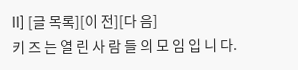II] [글 목록][이 전][다 음]
키 즈 는 열 린 사 람 들 의 모 임 입 니 다.